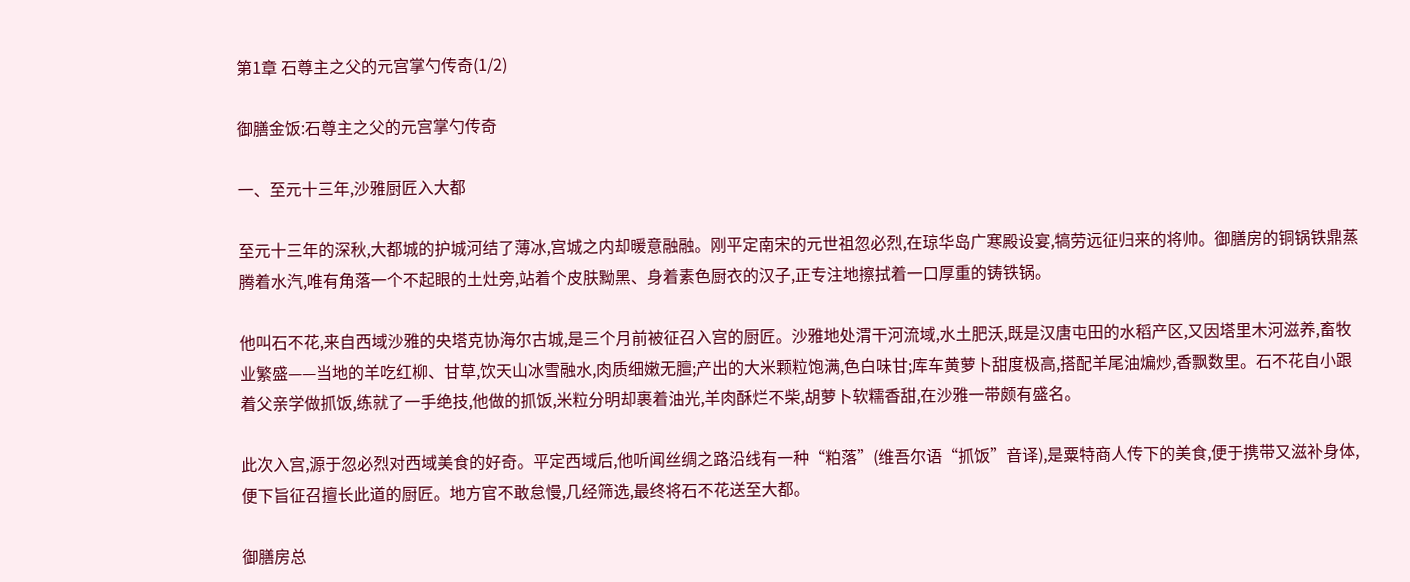第1章 石尊主之父的元宫掌勺传奇(1/2)

御膳金饭:石尊主之父的元宫掌勺传奇

一、至元十三年,沙雅厨匠入大都

至元十三年的深秋,大都城的护城河结了薄冰,宫城之内却暖意融融。刚平定南宋的元世祖忽必烈,在琼华岛广寒殿设宴,犒劳远征归来的将帅。御膳房的铜锅铁鼎蒸腾着水汽,唯有角落一个不起眼的土灶旁,站着个皮肤黝黑、身着素色厨衣的汉子,正专注地擦拭着一口厚重的铸铁锅。

他叫石不花,来自西域沙雅的央塔克协海尔古城,是三个月前被征召入宫的厨匠。沙雅地处渭干河流域,水土肥沃,既是汉唐屯田的水稻产区,又因塔里木河滋养,畜牧业繁盛——当地的羊吃红柳、甘草,饮天山冰雪融水,肉质细嫩无膻;产出的大米颗粒饱满,色白味甘;库车黄萝卜甜度极高,搭配羊尾油煸炒,香飘数里。石不花自小跟着父亲学做抓饭,练就了一手绝技,他做的抓饭,米粒分明却裹着油光,羊肉酥烂不柴,胡萝卜软糯香甜,在沙雅一带颇有盛名。

此次入宫,源于忽必烈对西域美食的好奇。平定西域后,他听闻丝绸之路沿线有一种“粕落”(维吾尔语“抓饭”音译),是粟特商人传下的美食,便于携带又滋补身体,便下旨征召擅长此道的厨匠。地方官不敢怠慢,几经筛选,最终将石不花送至大都。

御膳房总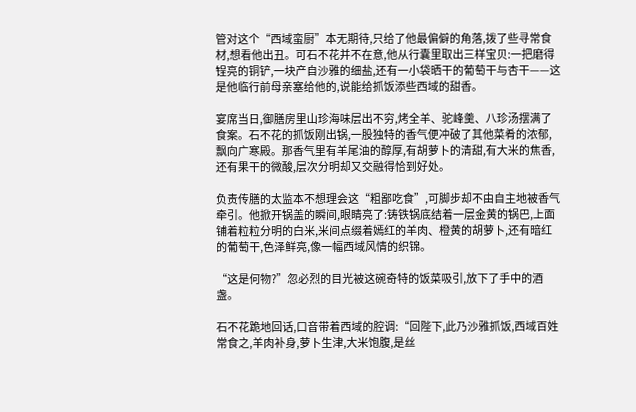管对这个“西域蛮厨”本无期待,只给了他最偏僻的角落,拨了些寻常食材,想看他出丑。可石不花并不在意,他从行囊里取出三样宝贝:一把磨得锃亮的铜铲,一块产自沙雅的细盐,还有一小袋晒干的葡萄干与杏干——这是他临行前母亲塞给他的,说能给抓饭添些西域的甜香。

宴席当日,御膳房里山珍海味层出不穷,烤全羊、驼峰羹、八珍汤摆满了食案。石不花的抓饭刚出锅,一股独特的香气便冲破了其他菜肴的浓郁,飘向广寒殿。那香气里有羊尾油的醇厚,有胡萝卜的清甜,有大米的焦香,还有果干的微酸,层次分明却又交融得恰到好处。

负责传膳的太监本不想理会这“粗鄙吃食”,可脚步却不由自主地被香气牵引。他掀开锅盖的瞬间,眼睛亮了:铸铁锅底结着一层金黄的锅巴,上面铺着粒粒分明的白米,米间点缀着嫣红的羊肉、橙黄的胡萝卜,还有暗红的葡萄干,色泽鲜亮,像一幅西域风情的织锦。

“这是何物?”忽必烈的目光被这碗奇特的饭菜吸引,放下了手中的酒盏。

石不花跪地回话,口音带着西域的腔调:“回陛下,此乃沙雅抓饭,西域百姓常食之,羊肉补身,萝卜生津,大米饱腹,是丝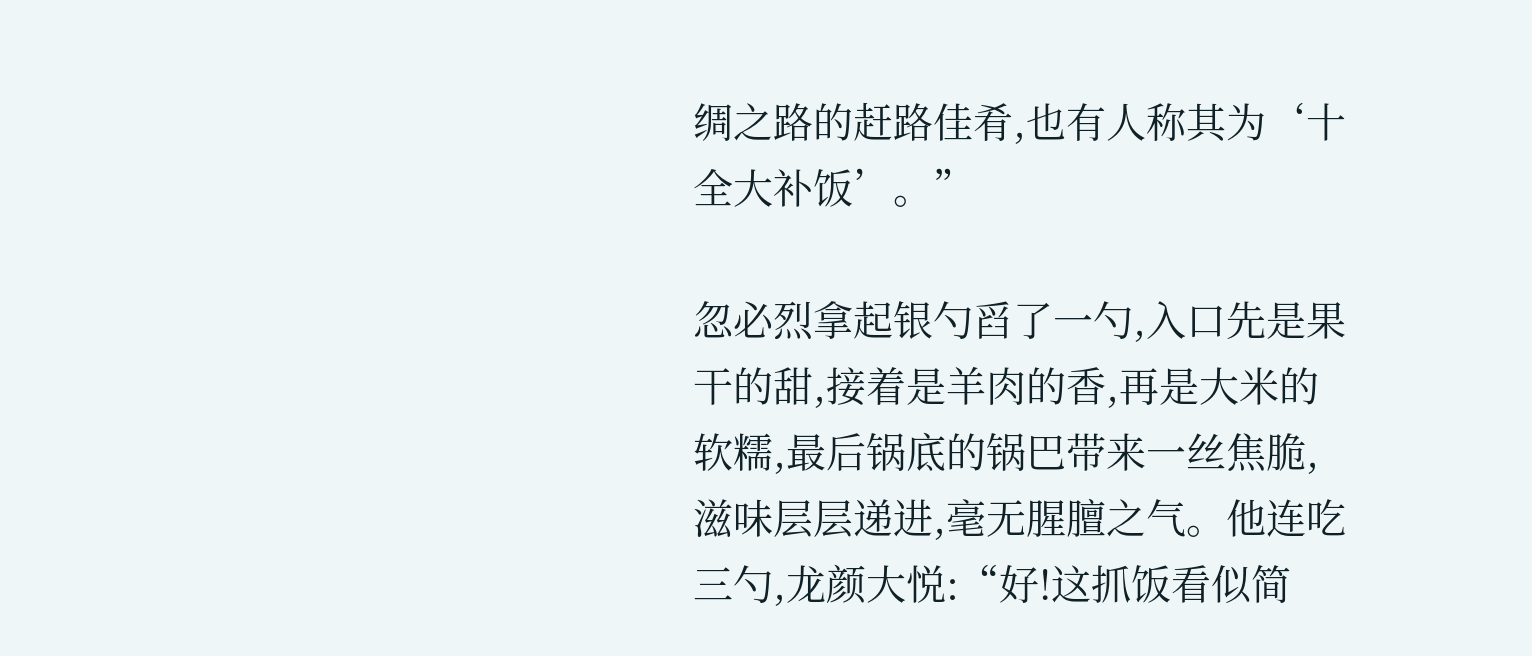绸之路的赶路佳肴,也有人称其为‘十全大补饭’。”

忽必烈拿起银勺舀了一勺,入口先是果干的甜,接着是羊肉的香,再是大米的软糯,最后锅底的锅巴带来一丝焦脆,滋味层层递进,毫无腥膻之气。他连吃三勺,龙颜大悦:“好!这抓饭看似简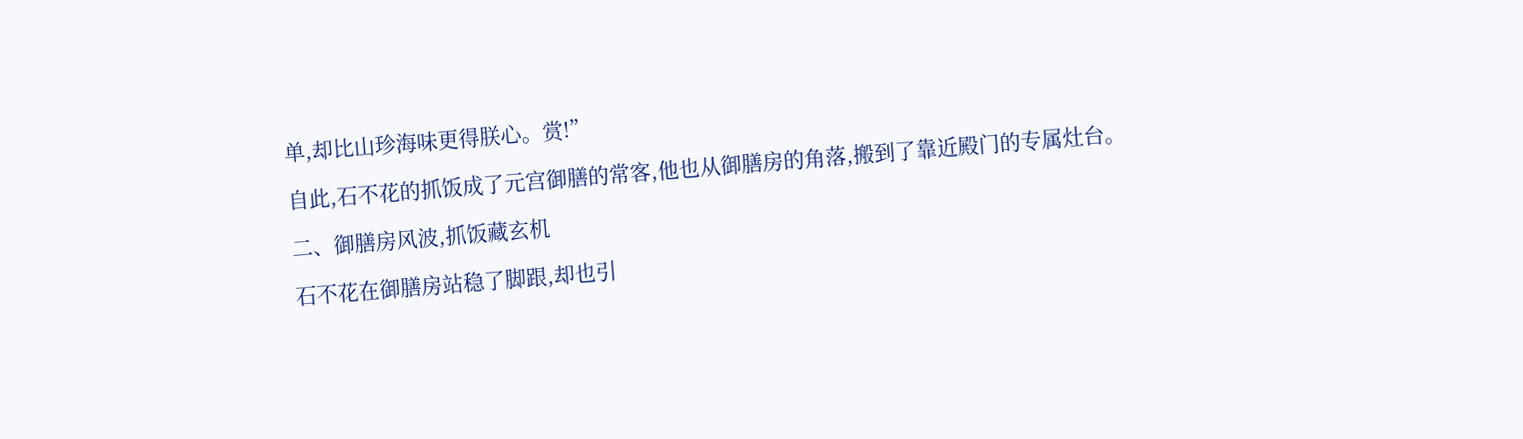单,却比山珍海味更得朕心。赏!”

自此,石不花的抓饭成了元宫御膳的常客,他也从御膳房的角落,搬到了靠近殿门的专属灶台。

二、御膳房风波,抓饭藏玄机

石不花在御膳房站稳了脚跟,却也引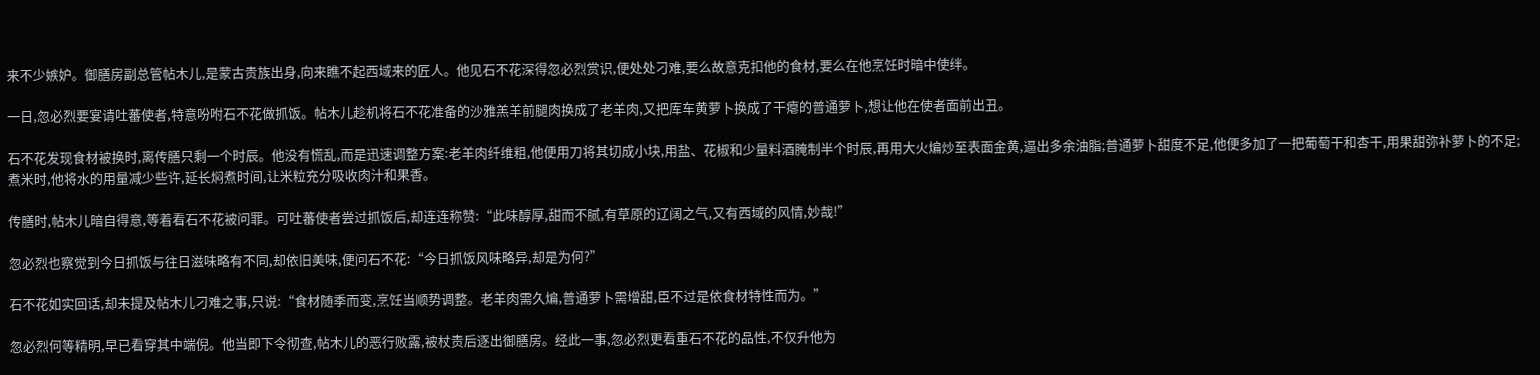来不少嫉妒。御膳房副总管帖木儿,是蒙古贵族出身,向来瞧不起西域来的匠人。他见石不花深得忽必烈赏识,便处处刁难,要么故意克扣他的食材,要么在他烹饪时暗中使绊。

一日,忽必烈要宴请吐蕃使者,特意吩咐石不花做抓饭。帖木儿趁机将石不花准备的沙雅羔羊前腿肉换成了老羊肉,又把库车黄萝卜换成了干瘪的普通萝卜,想让他在使者面前出丑。

石不花发现食材被换时,离传膳只剩一个时辰。他没有慌乱,而是迅速调整方案:老羊肉纤维粗,他便用刀将其切成小块,用盐、花椒和少量料酒腌制半个时辰,再用大火煸炒至表面金黄,逼出多余油脂;普通萝卜甜度不足,他便多加了一把葡萄干和杏干,用果甜弥补萝卜的不足;煮米时,他将水的用量减少些许,延长焖煮时间,让米粒充分吸收肉汁和果香。

传膳时,帖木儿暗自得意,等着看石不花被问罪。可吐蕃使者尝过抓饭后,却连连称赞:“此味醇厚,甜而不腻,有草原的辽阔之气,又有西域的风情,妙哉!”

忽必烈也察觉到今日抓饭与往日滋味略有不同,却依旧美味,便问石不花:“今日抓饭风味略异,却是为何?”

石不花如实回话,却未提及帖木儿刁难之事,只说:“食材随季而变,烹饪当顺势调整。老羊肉需久煸,普通萝卜需增甜,臣不过是依食材特性而为。”

忽必烈何等精明,早已看穿其中端倪。他当即下令彻查,帖木儿的恶行败露,被杖责后逐出御膳房。经此一事,忽必烈更看重石不花的品性,不仅升他为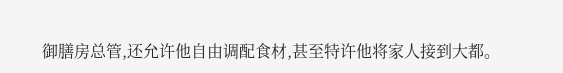御膳房总管,还允许他自由调配食材,甚至特许他将家人接到大都。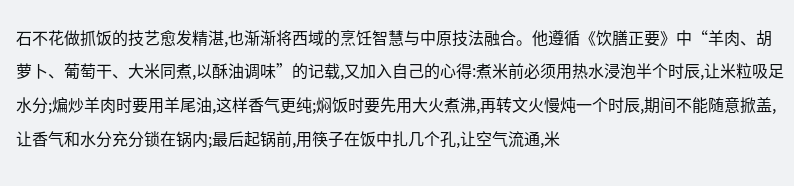石不花做抓饭的技艺愈发精湛,也渐渐将西域的烹饪智慧与中原技法融合。他遵循《饮膳正要》中“羊肉、胡萝卜、葡萄干、大米同煮,以酥油调味”的记载,又加入自己的心得:煮米前必须用热水浸泡半个时辰,让米粒吸足水分;煸炒羊肉时要用羊尾油,这样香气更纯;焖饭时要先用大火煮沸,再转文火慢炖一个时辰,期间不能随意掀盖,让香气和水分充分锁在锅内;最后起锅前,用筷子在饭中扎几个孔,让空气流通,米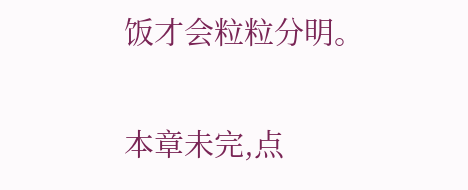饭才会粒粒分明。

本章未完,点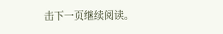击下一页继续阅读。